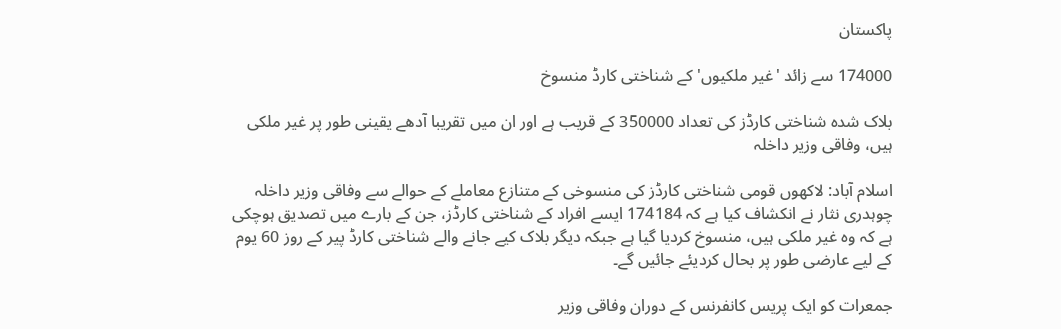پاکستان

174000 سے زائد 'غیر ملکیوں' کے شناختی کارڈ منسوخ

بلاک شدہ شناختی کارڈز کی تعداد 350000 کے قریب ہے اور ان میں تقریبا آدھے یقینی طور پر غیر ملکی ہیں، وفاقی وزیر داخلہ

اسلام آباد: لاکھوں قومی شناختی کارڈز کی منسوخی کے متنازع معاملے کے حوالے سے وفاقی وزیر داخلہ چوہدری نثار نے انکشاف کیا ہے کہ 174184 ایسے افراد کے شناختی کارڈز، جن کے بارے میں تصدیق ہوچکی ہے کہ وہ غیر ملکی ہیں، منسوخ کردیا گیا ہے جبکہ دیگر بلاک کیے جانے والے شناختی کارڈ پیر کے روز 60 یوم کے لیے عارضی طور پر بحال کردیئے جائیں گے۔

جمعرات کو ایک پریس کانفرنس کے دوران وفاقی وزیر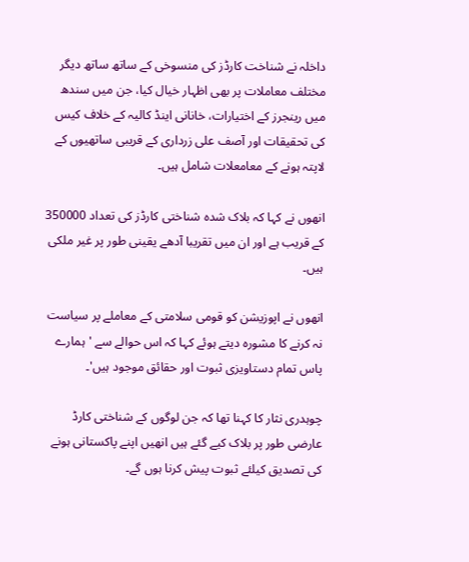داخلہ نے شناخت کارڈز کی منسوخی کے ساتھ ساتھ دیگر مختلف معاملات پر بھی اظہار خیال کیا، جن میں سندھ میں رینجرز کے اختیارات، خانانی اینڈ کالیہ کے خلاف کیس کی تحقیقات اور آصف علی زرداری کے قریبی ساتھیوں کے لاپتہ ہونے کے معامعلات شامل ہیں۔

انھوں نے کہا کہ بلاک شدہ شناختی کارڈز کی تعداد 350000 کے قریب ہے اور ان میں تقریبا آدھے یقینی طور پر غیر ملکی ہیں۔

انھوں نے اپوزیشن کو قومی سلامتی کے معاملے پر سیاست نہ کرنے کا مشورہ دیتے ہوئے کہا کہ اس حوالے سے 'ہمارے پاس تمام دستاویزی ثبوت اور حقائق موجود ہیں'۔

چوہدری نثار کا کہنا تھا کہ جن لوگوں کے شناختی کارڈ عارضی طور پر بلاک کیے گئے ہیں انھیں اپنے پاکستانی ہونے کی تصدیق کیلئے ثبوت پیش کرنا ہوں گے۔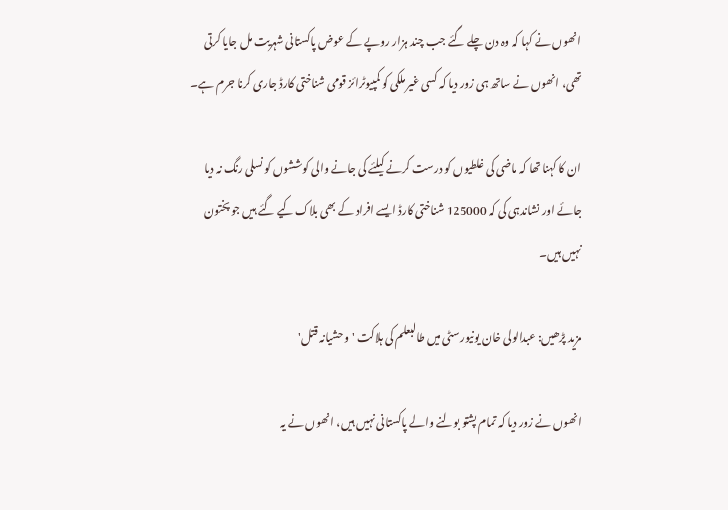انھوں نے کہا کہ وہ دن چلے گئے جب چند ہزار روپے کے عوض پاکستانی شہریت مل جایا کرتی تھی، انھوں نے ساتھ ہی زور دیا کہ کسی غیر ملکی کو کمپیوٹرائز قومی شناختی کارڈ جاری کرنا جرم ہے۔

ان کا کہنا تھا کہ ماضی کی غلطیوں کو درست کرنے کیلئے کی جانے والی کوششوں کو نسلی رنگ نہ دیا جائے اور نشاندہی کی کہ 125000 شناختی کارڈ ایسے افراد کے بھی بلاک کیے گئے ہیں جو پختون نہیں ہیں۔

مزید پڑھیں: عبدالولی خان یونیورسٹی میں طالبعلم کی ہلاکت 'وحشیانہ قتل'

انھوں نے زور دیا کہ تمام پشتو بولنے والے پاکستانی نہیں ہیں، انھوں نے یہ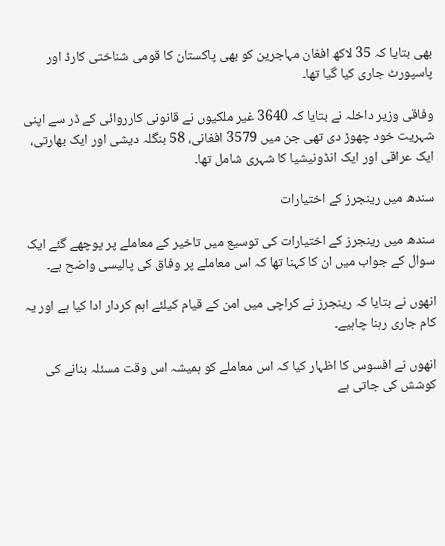بھی بتایا کہ 35 لاکھ افغان مہاجرین کو بھی پاکستان کا قومی شناختی کارڈ اور پاسپورٹ جاری کیا گیا تھا۔

وفاقی وزیر داخلہ نے بتایا کہ 3640 غیر ملکیوں نے قانونی کارروائی کے ڈر سے اپنی شہریت خود چھوڑ دی تھی جن میں 3579 افغانی، 58 بنگلہ دیشی اور ایک بھارتی، ایک عراقی اور ایک انڈونیشیا کا شہری شامل تھا۔

سندھ میں رینجرز کے اختیارات

سندھ میں رینجرز کے اختیارات کی توسیع میں تاخیر کے معاملے پر پوچھے گئے ایک سوال کے جواب میں ان کا کہنا تھا کہ اس معاملے پر وفاق کی پالیسی واضح ہے۔

انھوں نے بتایا کہ رینجرز نے کراچی میں امن کے قیام کیلئے اہم کردار ادا کیا ہے اور یہ کام جاری رہنا چاہیے۔

انھوں نے افسوس کا اظہار کیا کہ اس معاملے کو ہمیشہ اس وقت مسئلہ بنانے کی کوشش کی جاتی ہے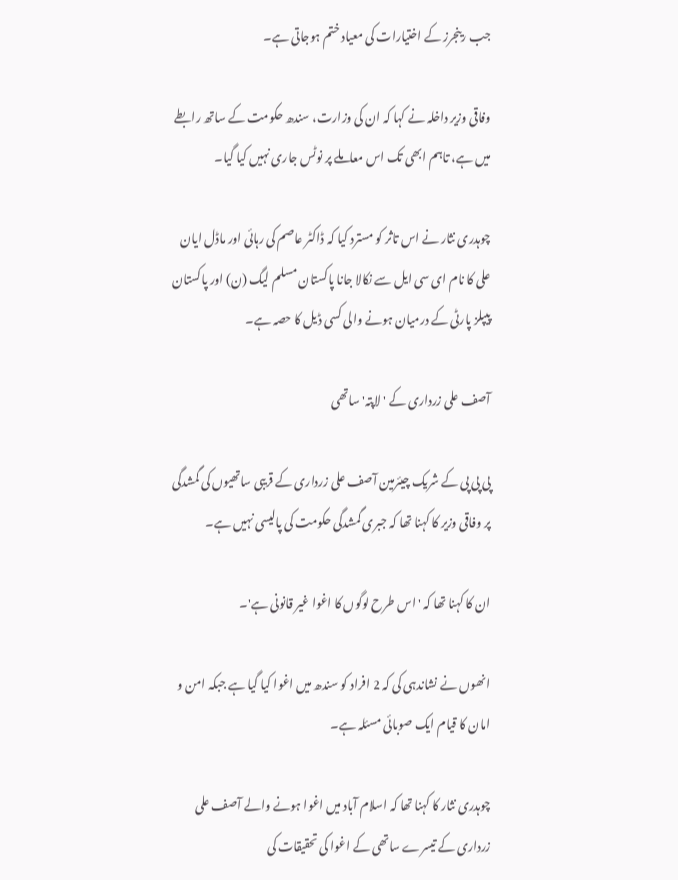جب رینجرز کے اختیارات کی معیاد ختم ہوجاتی ہے۔

وفاقی وزیر داخلہ نے کہا کہ ان کی وزارت، سندھ حکومت کے ساتھ رابطے میں ہے، تاہم ابھی تک اس معاملے پر نوٹس جاری نہیں کیا گیا۔

چوہدری نثار نے اس تاثر کو مسترد کیا کہ ڈاکٹر عاصم کی رہائی اور ماڈل ایان علی کا نام ای سی ایل سے نکالا جانا پاکستان مسلم لیگ (ن) اور پاکستان پیپلز پارٹی کے درمیان ہونے والی کسی ڈیل کا حصہ ہے۔

آصف علی زرداری کے 'لاپتہ' ساتھی

پی پی پی کے شریک چیئرمین آصف علی زرداری کے قریبی ساتھیوں کی گمشدگی پر وفاقی وزیر کا کہنا تھا کہ جبری گمشدگی حکومت کی پالیسی نہیں ہے۔

ان کا کہنا تھا کہ 'اس طرح لوگوں کا اغوا غیر قانونی ہے'۔

انھوں نے نشاندہی کی کہ 2 افراد کو سندھ میں اغوا کیا گیا ہے جبکہ امن و امان کا قیام ایک صوبائی مسئلہ ہے۔

چوہدری نثار کا کہنا تھا کہ اسلام آباد میں اغوا ہونے والے آصف علی زرداری کے تیسرے ساتھی کے اغوا کی تحقیقات کی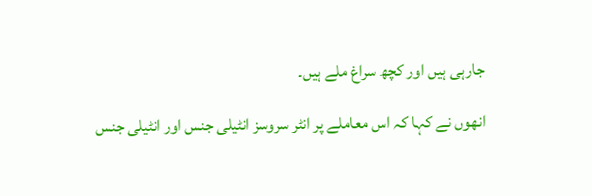جارہی ہیں اور کچھ سراغ ملے ہیں۔

انھوں نے کہا کہ اس معاملے پر انٹر سروسز انٹیلی جنس اور انٹیلی جنس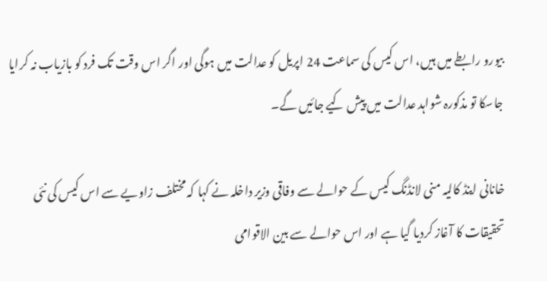بیورو رابطے میں ہیں، اس کیس کی سماعت 24 اپریل کو عدالت میں ہوگی اور اگر اس وقت تک فرد کو بازیاب نہ کرایا جاسکا تو مذکورہ شواہد عدالت میں پیش کیے جائیں گے۔

خانانی اینڈ کالیہ منی لانڈنگ کیس کے حوالے سے وفاقی وزیر داخلہ نے کہا کہ مختلف زاویے سے اس کیس کی نئی تحقیقات کا آغاز کردیا گیا ہے اور اس حوالے سے بین الاقوامی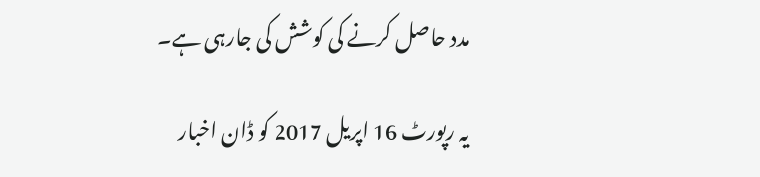مدد حاصل کرنے کی کوشش کی جارہی ہے۔

یہ رپورٹ 16 اپریل 2017 کو ڈان اخبار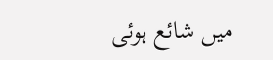میں شائع ہوئی